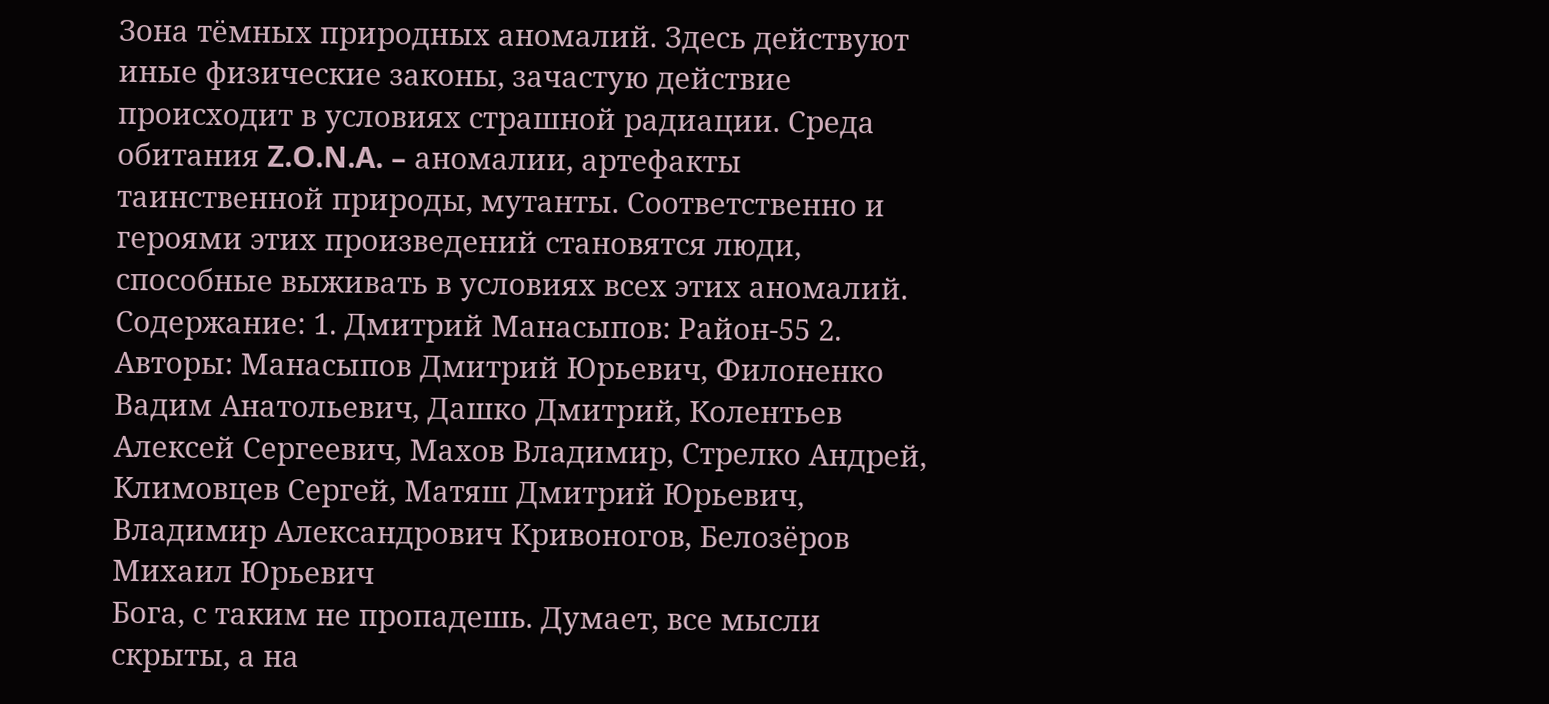Зона тёмных природных аномалий. Здесь действуют иные физические законы, зачастую действие происходит в условиях страшной радиации. Среда обитания Z.O.N.A. – аномалии, артефакты таинственной природы, мутанты. Соответственно и героями этих произведений становятся люди, способные выживать в условиях всех этих аномалий. Содержание: 1. Дмитрий Манасыпов: Район-55 2.
Авторы: Манасыпов Дмитрий Юрьевич, Филоненко Вадим Анатольевич, Дашко Дмитрий, Колентьев Алексей Сергеевич, Махов Владимир, Стрелко Андрей, Климовцев Сергей, Матяш Дмитрий Юрьевич, Владимир Александрович Кривоногов, Белозёров Михаил Юрьевич
Бога, с таким не пропадешь. Думает, все мысли скрыты, а на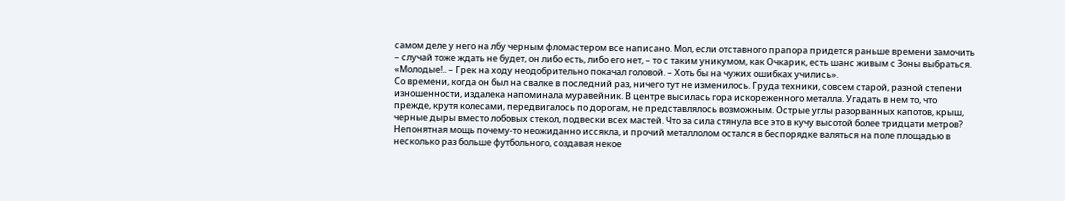самом деле у него на лбу черным фломастером все написано. Мол, если отставного прапора придется раньше времени замочить – случай тоже ждать не будет, он либо есть, либо его нет, – то с таким уникумом, как Очкарик, есть шанс живым с Зоны выбраться.
«Молодые!.. – Грек на ходу неодобрительно покачал головой. – Хоть бы на чужих ошибках учились».
Со времени, когда он был на свалке в последний раз, ничего тут не изменилось. Груда техники, совсем старой, разной степени изношенности, издалека напоминала муравейник. В центре высилась гора искореженного металла. Угадать в нем то, что прежде, крутя колесами, передвигалось по дорогам, не представлялось возможным. Острые углы разорванных капотов, крыш, черные дыры вместо лобовых стекол, подвески всех мастей. Что за сила стянула все это в кучу высотой более тридцати метров? Непонятная мощь почему-то неожиданно иссякла, и прочий металлолом остался в беспорядке валяться на поле площадью в несколько раз больше футбольного, создавая некое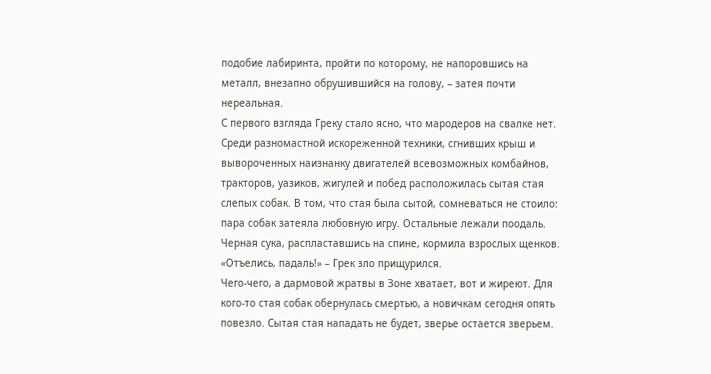подобие лабиринта, пройти по которому, не напоровшись на металл, внезапно обрушившийся на голову, – затея почти нереальная.
С первого взгляда Греку стало ясно, что мародеров на свалке нет. Среди разномастной искореженной техники, сгнивших крыш и вывороченных наизнанку двигателей всевозможных комбайнов, тракторов, уазиков, жигулей и побед расположилась сытая стая слепых собак. В том, что стая была сытой, сомневаться не стоило: пара собак затеяла любовную игру. Остальные лежали поодаль. Черная сука, распластавшись на спине, кормила взрослых щенков.
«Отъелись, падаль!» – Грек зло прищурился.
Чего-чего, а дармовой жратвы в Зоне хватает, вот и жиреют. Для кого-то стая собак обернулась смертью, а новичкам сегодня опять повезло. Сытая стая нападать не будет, зверье остается зверьем.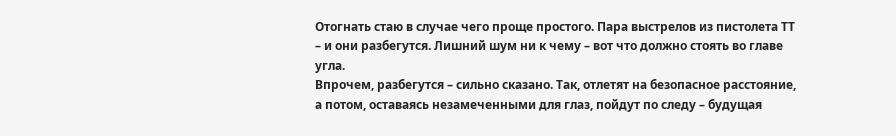Отогнать стаю в случае чего проще простого. Пара выстрелов из пистолета ТТ – и они разбегутся. Лишний шум ни к чему – вот что должно стоять во главе угла.
Впрочем, разбегутся – сильно сказано. Так, отлетят на безопасное расстояние, а потом, оставаясь незамеченными для глаз, пойдут по следу – будущая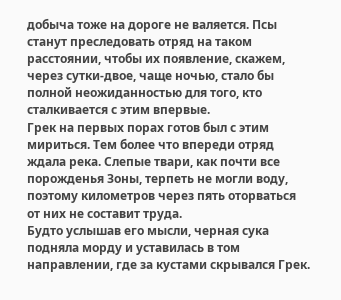добыча тоже на дороге не валяется. Псы станут преследовать отряд на таком расстоянии, чтобы их появление, скажем, через сутки-двое, чаще ночью, стало бы полной неожиданностью для того, кто сталкивается с этим впервые.
Грек на первых порах готов был с этим мириться. Тем более что впереди отряд ждала река. Слепые твари, как почти все порожденья Зоны, терпеть не могли воду, поэтому километров через пять оторваться от них не составит труда.
Будто услышав его мысли, черная сука подняла морду и уставилась в том направлении, где за кустами скрывался Грек.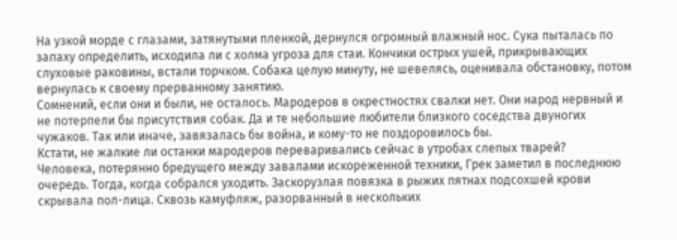На узкой морде с глазами, затянутыми пленкой, дернулся огромный влажный нос. Сука пыталась по запаху определить, исходила ли с холма угроза для стаи. Кончики острых ушей, прикрывающих слуховые раковины, встали торчком. Собака целую минуту, не шевелясь, оценивала обстановку, потом вернулась к своему прерванному занятию.
Сомнений, если они и были, не осталось. Мародеров в окрестностях свалки нет. Они народ нервный и не потерпели бы присутствия собак. Да и те небольшие любители близкого соседства двуногих чужаков. Так или иначе, завязалась бы война, и кому-то не поздоровилось бы.
Кстати, не жалкие ли останки мародеров переваривались сейчас в утробах слепых тварей?
Человека, потерянно бредущего между завалами искореженной техники, Грек заметил в последнюю очередь. Тогда, когда собрался уходить. Заскорузлая повязка в рыжих пятнах подсохшей крови скрывала пол-лица. Сквозь камуфляж, разорванный в нескольких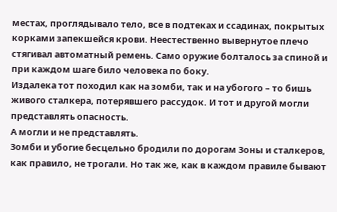местах, проглядывало тело, все в подтеках и ссадинах, покрытых корками запекшейся крови. Неестественно вывернутое плечо стягивал автоматный ремень. Само оружие болталось за спиной и при каждом шаге било человека по боку.
Издалека тот походил как на зомби, так и на убогого – то бишь живого сталкера, потерявшего рассудок. И тот и другой могли представлять опасность.
А могли и не представлять.
Зомби и убогие бесцельно бродили по дорогам Зоны и сталкеров, как правило, не трогали. Но так же, как в каждом правиле бывают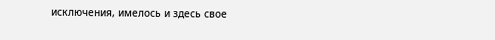исключения, имелось и здесь свое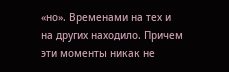«но». Временами на тех и на других находило. Причем эти моменты никак не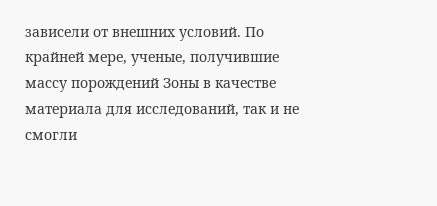зависели от внешних условий. По крайней мере, ученые, получившие массу порождений Зоны в качестве материала для исследований, так и не смогли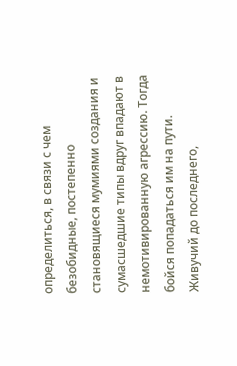определиться, в связи с чем безобидные, постепенно становящиеся мумиями создания и сумасшедшие типы вдруг впадают в немотивированную агрессию. Тогда бойся попадаться им на пути. Живучий до последнего,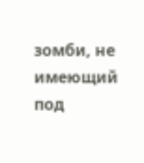зомби, не имеющий под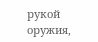рукой оружия,